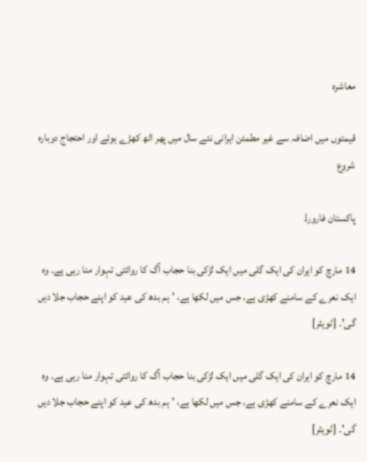معاشرہ

قیمتوں میں اضافہ سے غیر مطمئن ایرانی نئے سال میں پھر اٹھ کھڑے ہوئے اور احتجاج دوبارہ شروع

پاکستان فارورڈ

14 مارچ کو ایران کی ایک گلی میں ایک لڑکی بنا حجاب آگ کا روائتی تہوار منا رہی ہے۔ وہ ایک نعرے کے سامنے کھڑی ہے، جس میں لکھا ہے، 'ہم بدھ کی عید کو اپنے حجاب جلا دیں گی'۔ [ٹویٹر]

14 مارچ کو ایران کی ایک گلی میں ایک لڑکی بنا حجاب آگ کا روائتی تہوار منا رہی ہے۔ وہ ایک نعرے کے سامنے کھڑی ہے، جس میں لکھا ہے، 'ہم بدھ کی عید کو اپنے حجاب جلا دیں گی'۔ [ٹویٹر]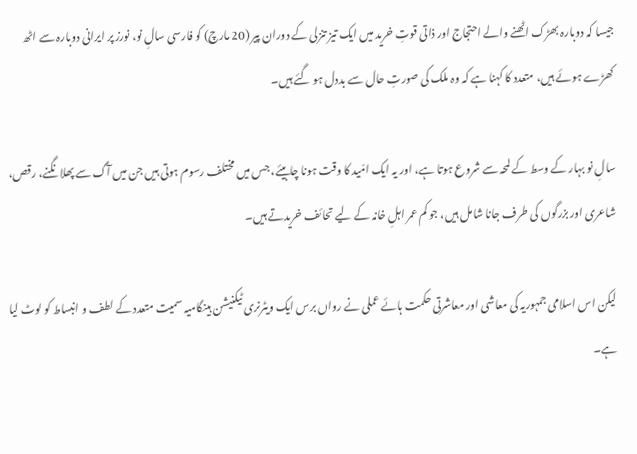جیسا کہ دوبارہ بھڑک اٹھنے والے احتجاج اور ذاتی قوتِ خرید میں ایک تیز تنزلی کے دوران پیر (20 مارچ) کو فارسی سالِ نو، نورز پر ایرانی دوبارہ سے اٹھ کھڑے ہوئے ہیں، متعدد کا کہنا ہے کہ وہ ملک کی صورتِ حال سے بددل ہو گئے ہیں۔

سالِ نو بہار کے وسط کے لمحہ سے شروع ہوتا ہے، اور یہ ایک امّید کا وقت ہونا چاہیئے، جس میں مختلف رسوم ہوتی ہیں جن میں آگ سے پھلانگنے، رقص، شاعری اور بزرگوں کی طرف جانا شامل ہیں، جو کم عمر اہلِ خانہ کے لیے تحائف خریدتے ہیں۔

لیکن اس اسلامی جمہوریہ کی معاشی اور معاشرتی حکمت ہائے عملی نے رواں برس ایک ویٹرنری ٹیکنیشن ہینگامیہ سمیت متعدد کے لطف و انبساط کو لوٹ لیا ہے۔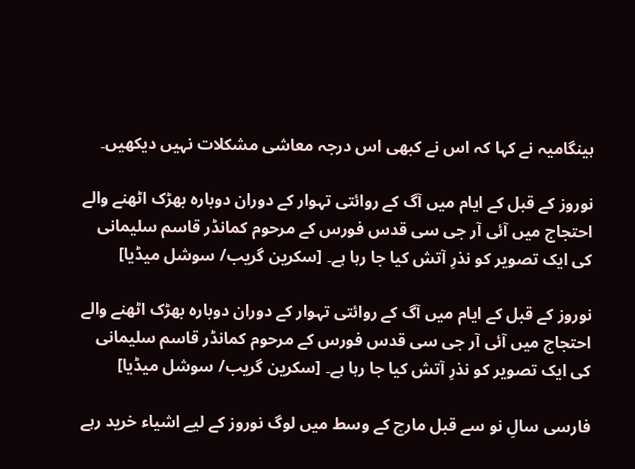ہینگامیہ نے کہا کہ اس نے کبھی اس درجہ معاشی مشکلات نہیں دیکھیں۔

نوروز کے قبل کے ایام میں آگ کے روائتی تہوار کے دوران دوبارہ بھڑک اٹھنے والے احتجاج میں آئی آر جی سی قدس فورس کے مرحوم کمانڈر قاسم سلیمانی کی ایک تصویر کو نذرِ آتش کیا جا رہا ہے۔ [سکرین گریب/ سوشل میڈیا]

نوروز کے قبل کے ایام میں آگ کے روائتی تہوار کے دوران دوبارہ بھڑک اٹھنے والے احتجاج میں آئی آر جی سی قدس فورس کے مرحوم کمانڈر قاسم سلیمانی کی ایک تصویر کو نذرِ آتش کیا جا رہا ہے۔ [سکرین گریب/ سوشل میڈیا]

فارسی سالِ نو سے قبل مارچ کے وسط میں لوگ نوروز کے لیے اشیاء خرید رہے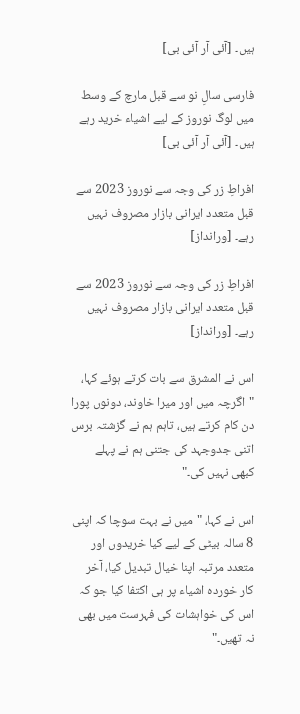ہیں۔ [آئی آر آئی بی]

فارسی سالِ نو سے قبل مارچ کے وسط میں لوگ نوروز کے لیے اشیاء خرید رہے ہیں۔ [آئی آر آئی بی]

افراطِ زر کی وجہ سے نوروز 2023 سے قبل متعدد ایرانی بازار مصروف نہیں رہے۔ [ورانداز]

افراطِ زر کی وجہ سے نوروز 2023 سے قبل متعدد ایرانی بازار مصروف نہیں رہے۔ [ورانداز]

اس نے المشرق سے بات کرتے ہوئے کہا، "اگرچہ میں اور میرا خاوند، دونوں پورا دن کام کرتے ہیں، تاہم ہم نے گزشتہ برس اتنی جدوجہد کی جتنی ہم نے پہلے کبھی نہیں کی۔"

اس نے کہا، "میں نے بہت سوچا کہ اپنی 8 سالہ بیٹی کے لیے کیا خریدوں اور متعدد مرتبہ اپنا خیال تبدیل کیا، آخر کار خوردہ اشیاء پر ہی اکتفا کیا جو کہ اس کی خواہشات کی فہرست میں بھی نہ تھیں۔"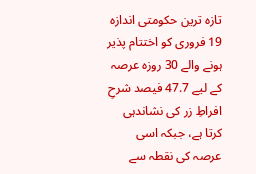تازہ ترین حکومتی اندازہ 19 فروری کو اختتام پذیر ہونے والے 30 روزہ عرصہ کے لیے 47.7 فیصد شرحِ افراطِ زر کی نشاندہی کرتا ہے، جبکہ اسی عرصہ کی نقطہ سے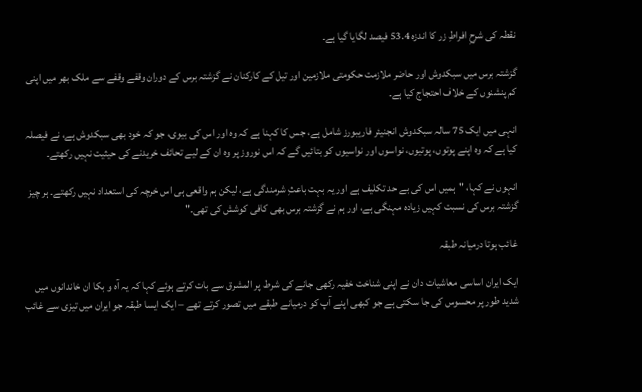نقطہ کی شرحِ افراطِ زر کا اندزہ 53.4 فیصد لگایا گیا ہے۔

گزشتہ برس میں سبکدوش اور حاضر ملازمت حکومتی ملازمین اور تیل کے کارکنان نے گزشتہ برس کے دوران وقفے وقفے سے ملک بھر میں اپنی کم پنشنوں کے خلاف احتجاج کیا ہے۔

انہی میں ایک 75 سالہ سبکدوش انجنیئر فاریبورز شامل ہے، جس کا کہنا ہے کہ وہ اور اس کی بیوی، جو کہ خود بھی سبکدوش ہے، نے فیصلہ کیا ہے کہ وہ اپنے پوتوں، پوتیوں، نواسوں اور نواسیوں کو بتائیں گے کہ اس نوروز پر وہ ان کے لیے تحائف خریدنے کی حیثیت نہیں رکھتے۔

انہوں نے کہا، "ہمیں اس کی بے حد تکلیف ہے اور یہ بہت باعثِ شرمندگی ہے، لیکن ہم واقعی ہی اس خرچہ کی استعداد نہیں رکھتے۔ ہر چیز گزشتہ برس کی نسبت کہیں زیادہ مہنگی ہے، اور ہم نے گزشتہ برس بھی کافی کوشش کی تھی۔"

غائب ہوتا درمیانہ طبقہ

ایک ایران اساسی معاشیات دان نے اپنی شناخت خفیہ رکھی جانے کی شرط پر المشرق سے بات کرتے ہوئے کہا کہ یہ آہ و بکا ان خاندانوں میں شدید طور پر محسوس کی جا سکتی ہے جو کبھی اپنے آپ کو درمیانے طبقے میں تصور کرتے تھے – ایک ایسا طبقہ جو ایران میں تیزی سے غائب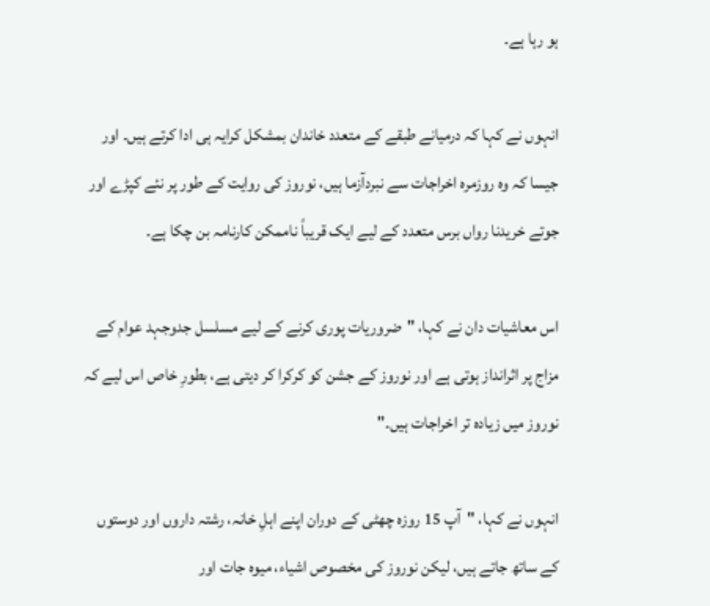ہو رہا ہے۔

انہوں نے کہا کہ درمیانے طبقے کے متعدد خاندان بمشکل کرایہ ہی ادا کرتے ہیں۔ اور جیسا کہ وہ روزمرہ اخراجات سے نبردآزما ہیں، نوروز کی روایت کے طور پر نئے کپڑے اور جوتے خریدنا رواں برس متعدد کے لیے ایک قریباً ناممکن کارنامہ بن چکا ہے۔

اس معاشیات دان نے کہا، "ضروریات پوری کرنے کے لیے مسلسل جدوجہد عوام کے مزاج پر اثرانداز ہوتی ہے اور نوروز کے جشن کو کرکرا کر دیتی ہے، بطورِ خاص اس لیے کہ نوروز میں زیادہ تر اخراجات ہیں۔"

انہوں نے کہا، "آپ 15 روزہ چھٹی کے دوران اپنے اہلِ خانہ، رشتہ داروں اور دوستوں کے ساتھ جاتے ہیں، لیکن نوروز کی مخصوص اشیاء، میوہ جات اور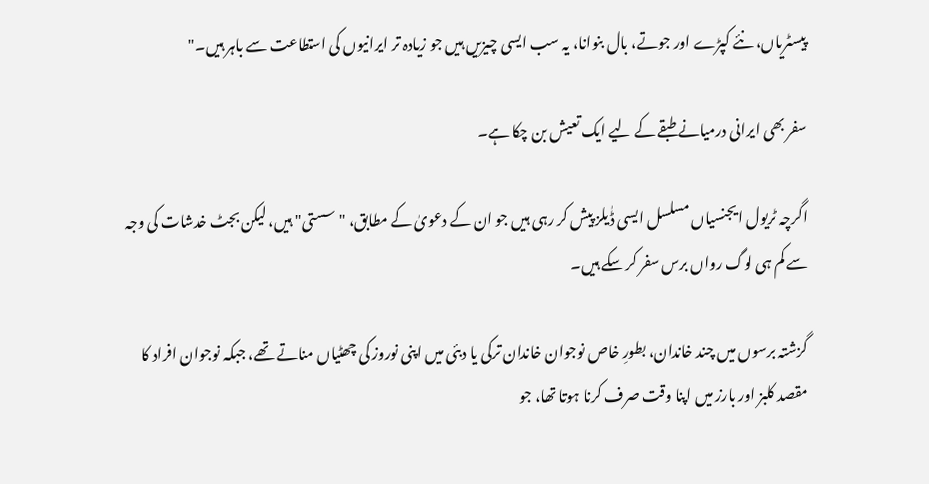پیسٹریاں، نئے کپڑے اور جوتے، بال بنوانا، یہ سب ایسی چیزیں ہیں جو زیادہ تر ایرانیوں کی استطاعت سے باہر ہیں۔"

سفر بھی ایرانی درمیانے طبقے کے لیے ایک تعیش بن چکا ہے۔

اگرچہ ٹریول ایجنسیاں مسلسل ایسی ڈٰیلز پیش کر رہی ہیں جو ان کے دعویٰ کے مطابق، "سستی" ہیں، لیکن بجٹ خدشات کی وجہ سے کم ہی لوگ رواں برس سفر کر سکے ہیں۔

گزشتہ برسوں میں چند خاندان، بطورِ خاص نوجوان خاندان ترکی یا دبئی میں اپنی نوروز کی چھٹیاں مناتے تھے، جبکہ نوجوان افراد کا مقصد کلبز اور بارز میں اپنا وقت صرف کرنا ہوتا تھا، جو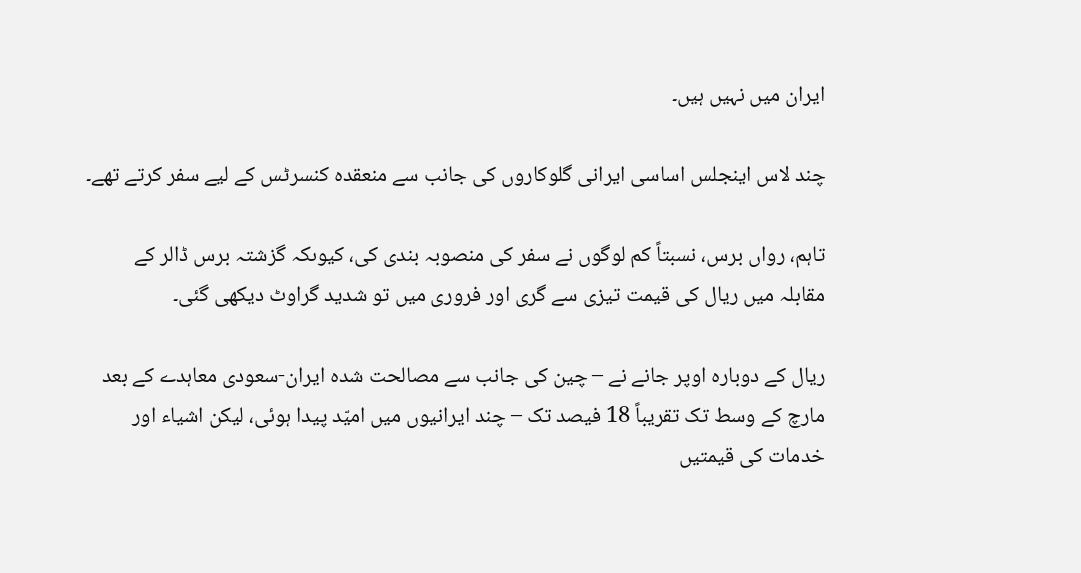ایران میں نہیں ہیں۔

چند لاس اینجلس اساسی ایرانی گلوکاروں کی جانب سے منعقدہ کنسرٹس کے لیے سفر کرتے تھے۔

تاہم، رواں برس، نسبتاً کم لوگوں نے سفر کی منصوبہ بندی کی، کیوںکہ گزشتہ برس ڈالر کے مقابلہ میں ریال کی قیمت تیزی سے گری اور فروری میں تو شدید گراوٹ دیکھی گئی۔

ریال کے دوبارہ اوپر جانے نے – چین کی جانب سے مصالحت شدہ ایران-سعودی معاہدے کے بعد مارچ کے وسط تک تقریباً 18 فیصد تک – چند ایرانیوں میں امیّد پیدا ہوئی، لیکن اشیاء اور خدمات کی قیمتیں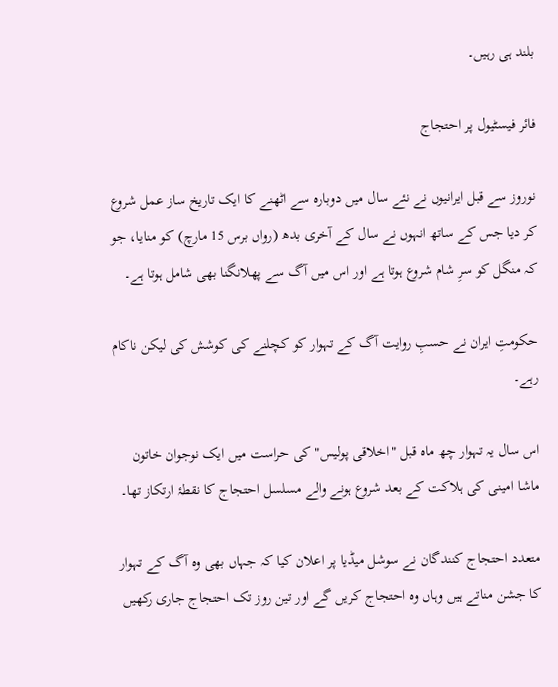بلند ہی رہیں۔

فائر فیسٹیول پر احتجاج

نوروز سے قبل ایرانیوں نے نئے سال میں دوبارہ سے اٹھنے کا ایک تاریخ ساز عمل شروع کر دیا جس کے ساتھ انہوں نے سال کے آخری بدھ (رواں برس 15 مارچ) کو منایا، جو کہ منگل کو سرِ شام شروع ہوتا ہے اور اس میں آگ سے پھلانگنا بھی شامل ہوتا ہے۔

حکومتِ ایران نے حسبِ روایت آگ کے تہوار کو کچلنے کی کوشش کی لیکن ناکام رہے۔

اس سال یہ تہوار چھ ماہ قبل "اخلاقی پولیس" کی حراست میں ایک نوجوان خاتون ماشا امینی کی ہلاکت کے بعد شروع ہونے والے مسلسل احتجاج کا نقطۂ ارتکاز تھا۔

متعدد احتجاج کنندگان نے سوشل میڈیا پر اعلان کیا کہ جہاں بھی وہ آگ کے تہوار کا جشن مناتے ہیں وہاں وہ احتجاج کریں گے اور تین روز تک احتجاج جاری رکھیں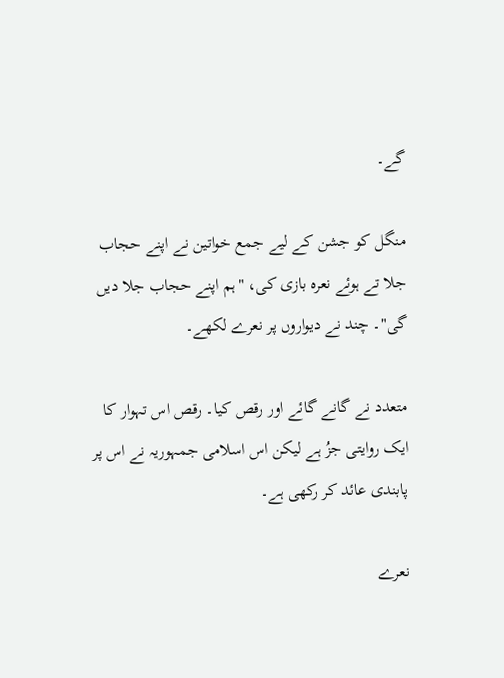گے۔

منگل کو جشن کے لیے جمع خواتین نے اپنے حجاب جلا تے ہوئے نعرہ بازی کی، "ہم اپنے حجاب جلا دیں گی"۔ چند نے دیواروں پر نعرے لکھے۔

متعدد نے گانے گائے اور رقص کیا۔ رقص اس تہوار کا ایک روایتی جزُ ہے لیکن اس اسلامی جمہوریہ نے اس پر پابندی عائد کر رکھی ہے۔

نعرے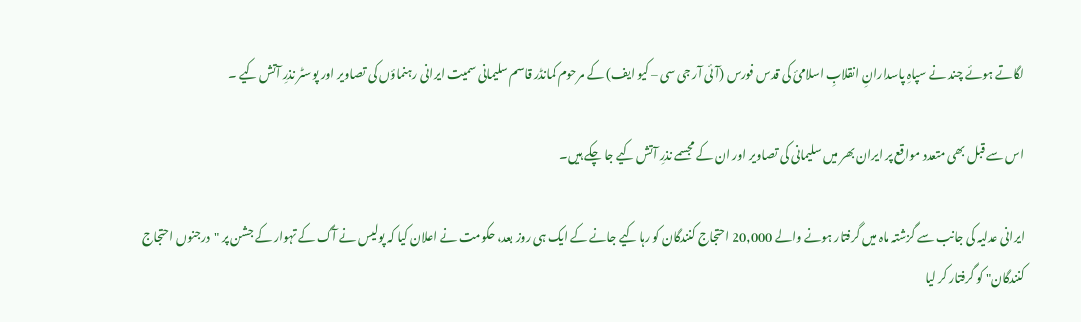لگاتے ہوئے چند نے سپاہِ پاسدارانِ انقلابِ اسلامیٔ کی قدس فورس (آئی آر جی سی – کیو ایف) کے مرحوم کمانڈر قاسم سلیمانی سمیت ایرانی رہنماؤں کی تصاویر اور پوسٹر نذرِ آتش کیے ۔

اس سے قبل بھی متعدد مواقع پر ایران بھر میں سلیمانی کی تصاویر اور ان کے مجسمے نذرِ آتش کیے جا چکے ہیں۔

ایرانی عدلیہ کی جانب سے گزشتہ ماہ میں گرفتار ہونے والے 20,000 احتجاج کنندگان کو رہا کیے جانے کے ایک ہی روز بعد، حکومت نے اعلان کیا کہ پولیس نے آگ کے تہوار کے جشن پر "درجنوں احتجاج کنندگان" کو گرفتار کر لیا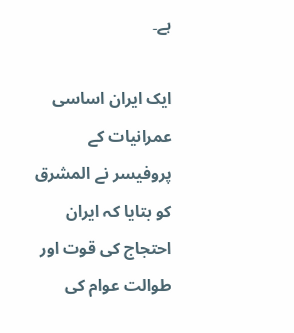ہے۔

ایک ایران اساسی عمرانیات کے پروفیسر نے المشرق کو بتایا کہ ایران احتجاج کی قوت اور طوالت عوام کی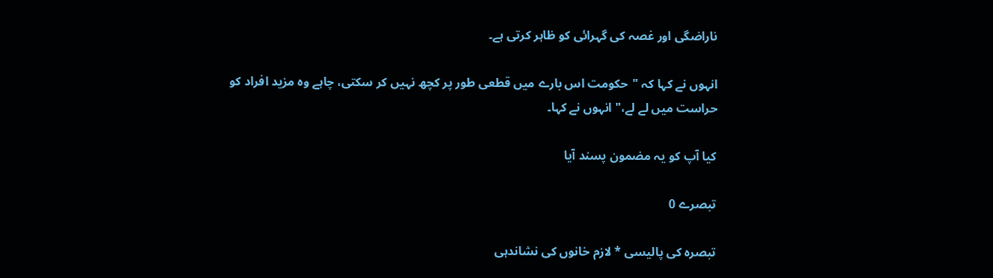ناراضگی اور غصہ کی گہرائی کو ظاہر کرتی ہے۔

انہوں نے کہا کہ "حکومت اس بارے میں قطعی طور پر کچھ نہیں کر سکتی، چاہے وہ مزید افراد کو حراست میں لے لے،" انہوں نے کہا۔

کیا آپ کو یہ مضمون پسند آیا

تبصرے 0

تبصرہ کی پالیسی * لازم خانوں کی نشاندہی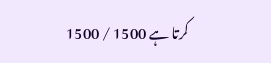کرتا ہے 1500 / 1500